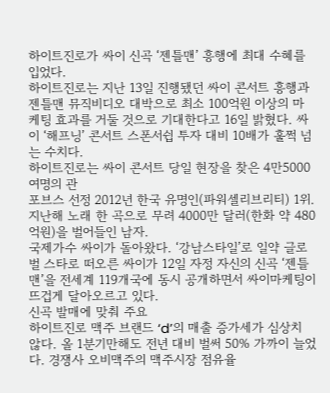하이트진로가 싸이 신곡 ‘젠틀맨’ 흥행에 최대 수혜를 입었다.
하이트진로는 지난 13일 진행됐던 싸이 콘서트 흥행과 젠틀맨 뮤직비디오 대박으로 최소 100억원 이상의 마케팅 효과를 거둘 것으로 기대한다고 16일 밝혔다. 싸이 ‘해프닝’ 콘서트 스폰서쉽 투자 대비 10배가 훌쩍 넘는 수치다.
하이트진로는 싸이 콘서트 당일 현장을 찾은 4만5000여명의 관
포브스 선정 2012년 한국 유명인(파워셀리브리티) 1위. 지난해 노래 한 곡으로 무려 4000만 달러(한화 약 480억원)을 벌어들인 남자.
국제가수 싸이가 돌아왔다. ‘강남스타일’로 일약 글로벌 스타로 떠오른 싸이가 12일 자정 자신의 신곡 ‘젠틀맨’을 전세계 119개국에 동시 공개하면서 싸이마케팅이 뜨겁게 달아오르고 있다.
신곡 발매에 맞춰 주요
하이트진로 맥주 브랜드 ‘d’의 매출 증가세가 심상치 않다. 올 1분기만해도 전년 대비 벌써 50% 가까이 늘었다. 경쟁사 오비맥주의 맥주시장 점유율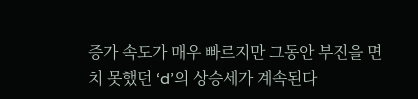증가 속도가 매우 빠르지만 그동안 부진을 면치 못했던 ‘d’의 상승세가 계속된다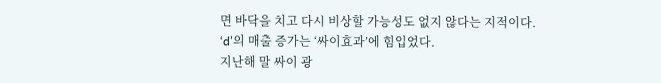면 바닥을 치고 다시 비상할 가능성도 없지 않다는 지적이다.
‘d’의 매출 증가는 ‘싸이효과’에 힘입었다.
지난해 말 싸이 광